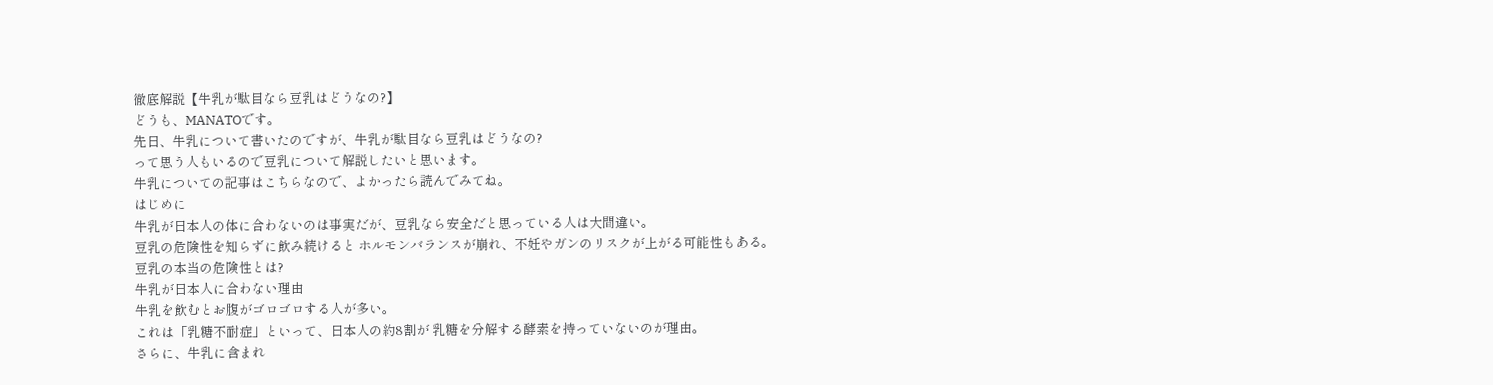徹底解説【牛乳が駄目なら豆乳はどうなの?】
どうも、MANATOです。
先日、牛乳について書いたのですが、牛乳が駄目なら豆乳はどうなの?
って思う人もいるので豆乳について解説したいと思います。
牛乳についての記事はこちらなので、よかったら読んでみてね。
はじめに
牛乳が日本人の体に合わないのは事実だが、豆乳なら安全だと思っている人は大間違い。
豆乳の危険性を知らずに飲み続けると ホルモンバランスが崩れ、不妊やガンのリスクが上がる可能性もある。
豆乳の本当の危険性とは?
牛乳が日本人に合わない理由
牛乳を飲むとお腹がゴロゴロする人が多い。
これは「乳糖不耐症」といって、日本人の約8割が 乳糖を分解する酵素を持っていないのが理由。
さらに、牛乳に含まれ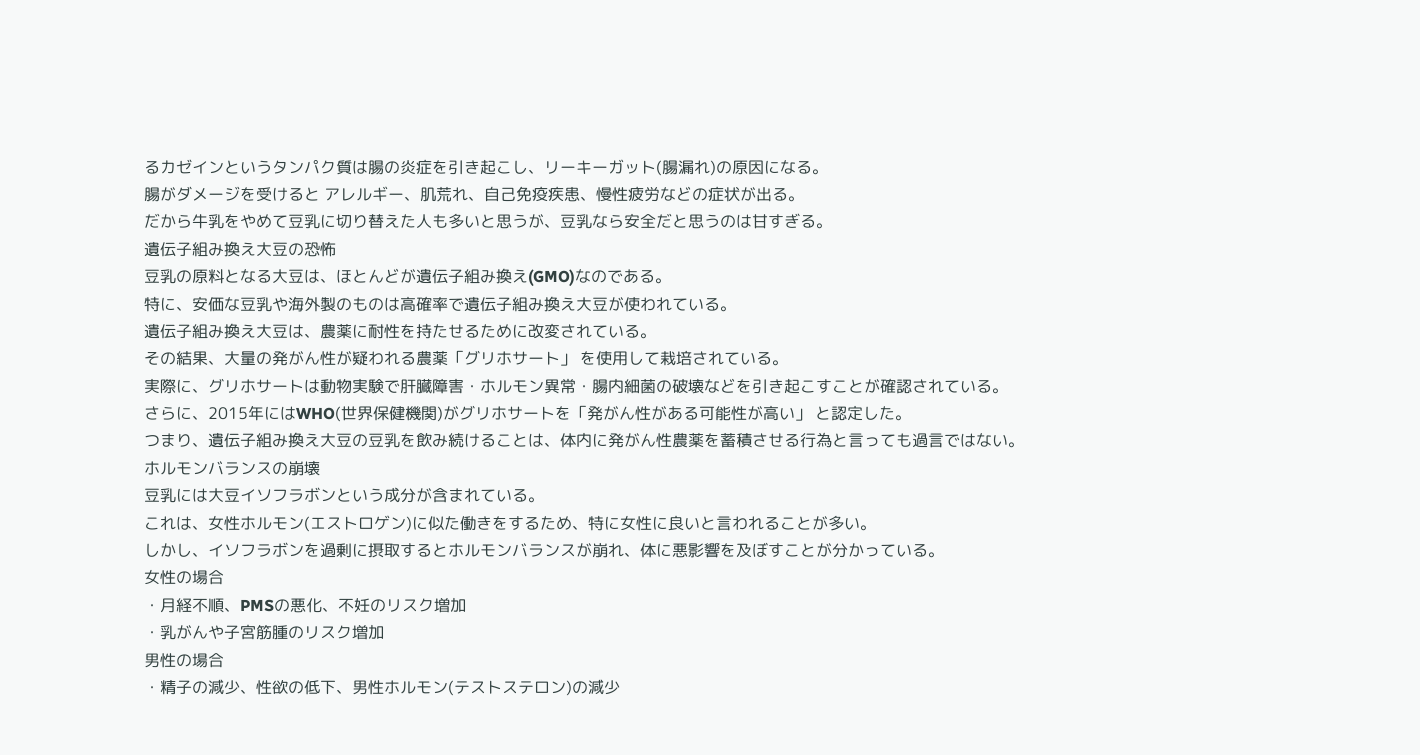るカゼインというタンパク質は腸の炎症を引き起こし、リーキーガット(腸漏れ)の原因になる。
腸がダメージを受けると アレルギー、肌荒れ、自己免疫疾患、慢性疲労などの症状が出る。
だから牛乳をやめて豆乳に切り替えた人も多いと思うが、豆乳なら安全だと思うのは甘すぎる。
遺伝子組み換え大豆の恐怖
豆乳の原料となる大豆は、ほとんどが遺伝子組み換え(GMO)なのである。
特に、安価な豆乳や海外製のものは高確率で遺伝子組み換え大豆が使われている。
遺伝子組み換え大豆は、農薬に耐性を持たせるために改変されている。
その結果、大量の発がん性が疑われる農薬「グリホサート」 を使用して栽培されている。
実際に、グリホサートは動物実験で肝臓障害・ホルモン異常・腸内細菌の破壊などを引き起こすことが確認されている。
さらに、2015年にはWHO(世界保健機関)がグリホサートを「発がん性がある可能性が高い」 と認定した。
つまり、遺伝子組み換え大豆の豆乳を飲み続けることは、体内に発がん性農薬を蓄積させる行為と言っても過言ではない。
ホルモンバランスの崩壊
豆乳には大豆イソフラボンという成分が含まれている。
これは、女性ホルモン(エストロゲン)に似た働きをするため、特に女性に良いと言われることが多い。
しかし、イソフラボンを過剰に摂取するとホルモンバランスが崩れ、体に悪影響を及ぼすことが分かっている。
女性の場合
・月経不順、PMSの悪化、不妊のリスク増加
・乳がんや子宮筋腫のリスク増加
男性の場合
・精子の減少、性欲の低下、男性ホルモン(テストステロン)の減少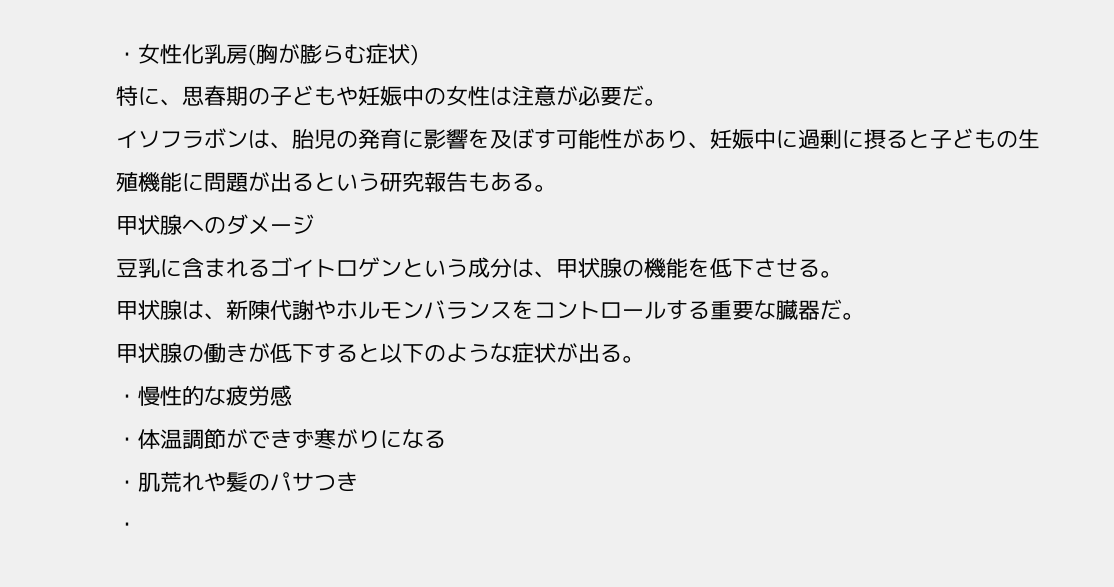・女性化乳房(胸が膨らむ症状)
特に、思春期の子どもや妊娠中の女性は注意が必要だ。
イソフラボンは、胎児の発育に影響を及ぼす可能性があり、妊娠中に過剰に摂ると子どもの生殖機能に問題が出るという研究報告もある。
甲状腺へのダメージ
豆乳に含まれるゴイトロゲンという成分は、甲状腺の機能を低下させる。
甲状腺は、新陳代謝やホルモンバランスをコントロールする重要な臓器だ。
甲状腺の働きが低下すると以下のような症状が出る。
・慢性的な疲労感
・体温調節ができず寒がりになる
・肌荒れや髪のパサつき
・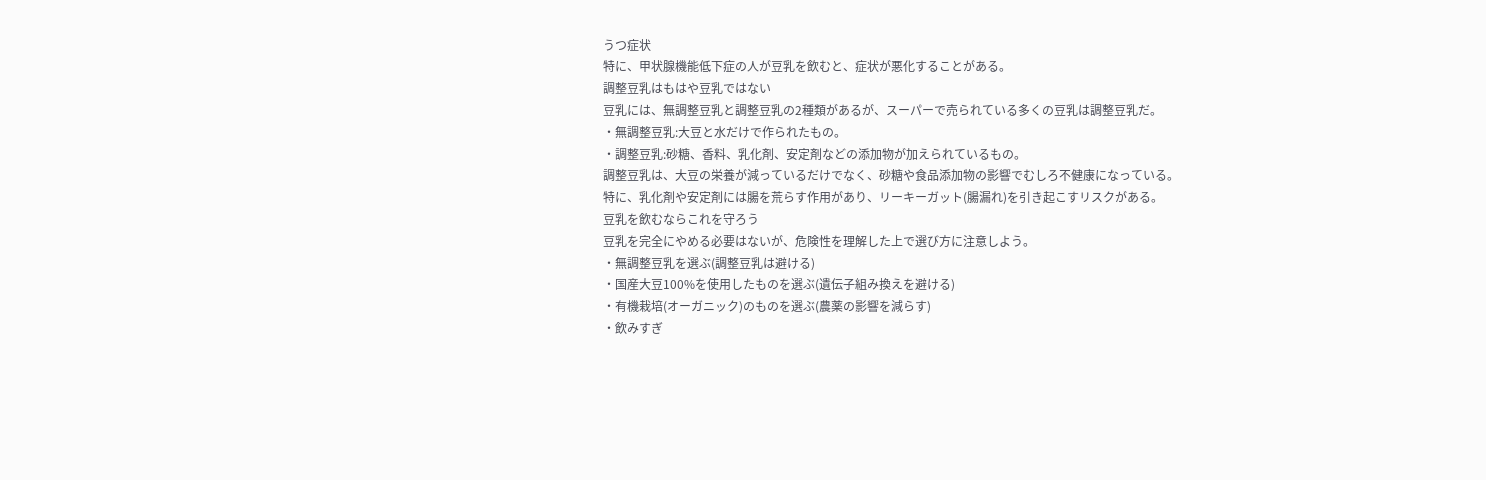うつ症状
特に、甲状腺機能低下症の人が豆乳を飲むと、症状が悪化することがある。
調整豆乳はもはや豆乳ではない
豆乳には、無調整豆乳と調整豆乳の2種類があるが、スーパーで売られている多くの豆乳は調整豆乳だ。
・無調整豆乳:大豆と水だけで作られたもの。
・調整豆乳:砂糖、香料、乳化剤、安定剤などの添加物が加えられているもの。
調整豆乳は、大豆の栄養が減っているだけでなく、砂糖や食品添加物の影響でむしろ不健康になっている。
特に、乳化剤や安定剤には腸を荒らす作用があり、リーキーガット(腸漏れ)を引き起こすリスクがある。
豆乳を飲むならこれを守ろう
豆乳を完全にやめる必要はないが、危険性を理解した上で選び方に注意しよう。
・無調整豆乳を選ぶ(調整豆乳は避ける)
・国産大豆100%を使用したものを選ぶ(遺伝子組み換えを避ける)
・有機栽培(オーガニック)のものを選ぶ(農薬の影響を減らす)
・飲みすぎ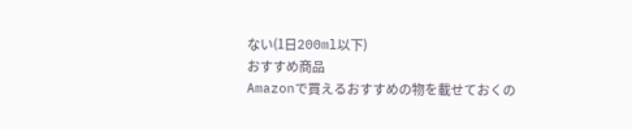ない(1日200ml以下)
おすすめ商品
Amazonで買えるおすすめの物を載せておくの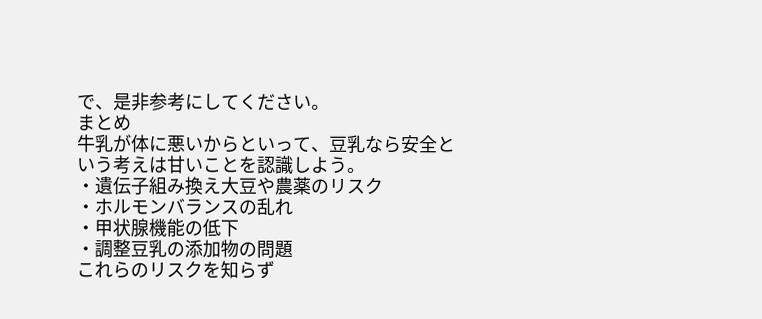で、是非参考にしてください。
まとめ
牛乳が体に悪いからといって、豆乳なら安全という考えは甘いことを認識しよう。
・遺伝子組み換え大豆や農薬のリスク
・ホルモンバランスの乱れ
・甲状腺機能の低下
・調整豆乳の添加物の問題
これらのリスクを知らず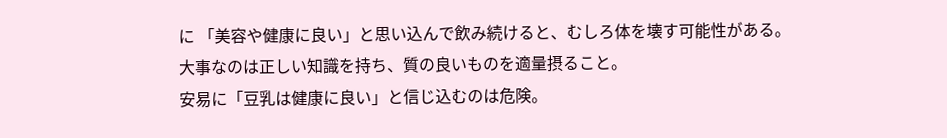に 「美容や健康に良い」と思い込んで飲み続けると、むしろ体を壊す可能性がある。
大事なのは正しい知識を持ち、質の良いものを適量摂ること。
安易に「豆乳は健康に良い」と信じ込むのは危険。